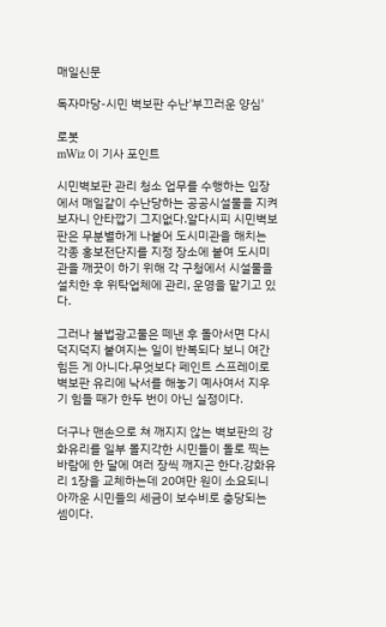매일신문

독자마당-시민 벽보판 수난'부끄러운 양심'

로봇
mWiz 이 기사 포인트

시민벽보판 관리 청소 업무를 수행하는 입장에서 매일같이 수난당하는 공공시설물을 지켜보자니 안타깝기 그지없다.알다시피 시민벽보판은 무분별하게 나붙어 도시미관을 해치는 각종 홍보전단지를 지정 장소에 붙여 도시미관을 깨끗이 하기 위해 각 구청에서 시설물을 설치한 후 위탁업체에 관리, 운영을 맡기고 있다.

그러나 불법광고물은 떼낸 후 돌아서면 다시 덕지덕지 붙여지는 일이 반복되다 보니 여간 힘든 게 아니다.무엇보다 페인트 스프레이로 벽보판 유리에 낙서를 해놓기 예사여서 지우기 힘들 때가 한두 번이 아닌 실정이다.

더구나 맨손으로 쳐 깨지지 않는 벽보판의 강화유리를 일부 몰지각한 시민들이 돌로 찍는 바람에 한 달에 여러 장씩 깨지곤 한다.강화유리 1장을 교체하는데 20여만 원이 소요되니 아까운 시민들의 세금이 보수비로 충당되는 셈이다.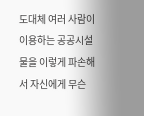도대체 여러 사람이 이용하는 공공시설물을 이렇게 파손해서 자신에게 무슨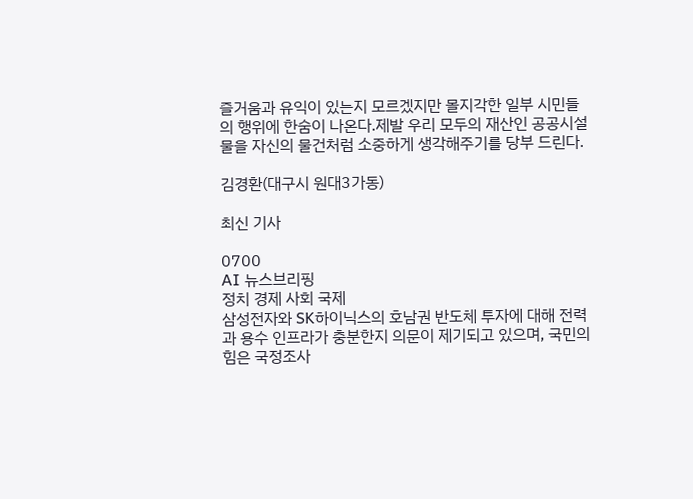즐거움과 유익이 있는지 모르겠지만 몰지각한 일부 시민들의 행위에 한숨이 나온다.제발 우리 모두의 재산인 공공시설물을 자신의 물건처럼 소중하게 생각해주기를 당부 드린다.

김경환(대구시 원대3가동)

최신 기사

0700
AI 뉴스브리핑
정치 경제 사회 국제
삼성전자와 SK하이닉스의 호남권 반도체 투자에 대해 전력과 용수 인프라가 충분한지 의문이 제기되고 있으며, 국민의힘은 국정조사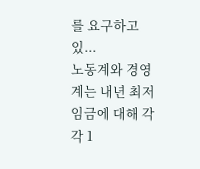를 요구하고 있...
노동계와 경영계는 내년 최저임금에 대해 각각 1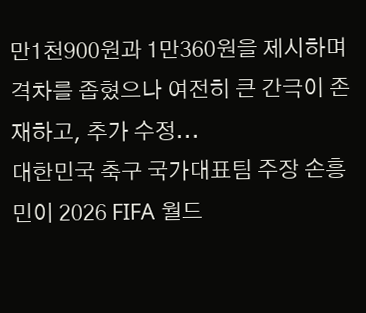만1천900원과 1만360원을 제시하며 격차를 좁혔으나 여전히 큰 간극이 존재하고, 추가 수정...
대한민국 축구 국가대표팀 주장 손흥민이 2026 FIFA 월드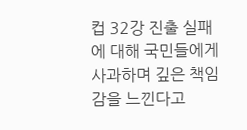컵 32강 진출 실패에 대해 국민들에게 사과하며 깊은 책임감을 느낀다고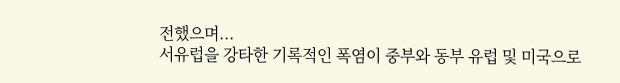전했으며...
서유럽을 강타한 기록적인 폭염이 중부와 동부 유럽 및 미국으로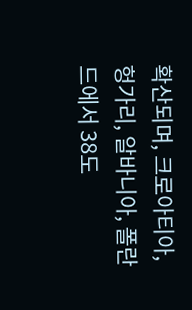확산되며, 크로아티아, 헝가리, 알바니아, 폴란드에서 38도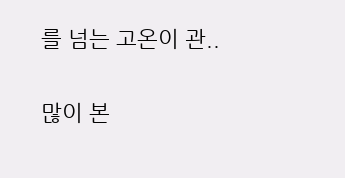를 넘는 고온이 관..

많이 본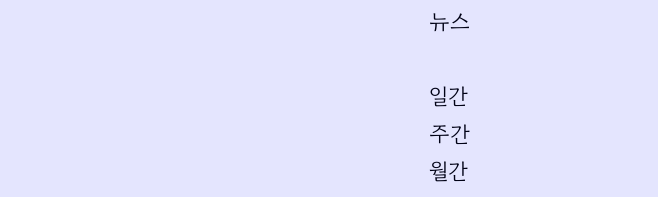뉴스

일간
주간
월간